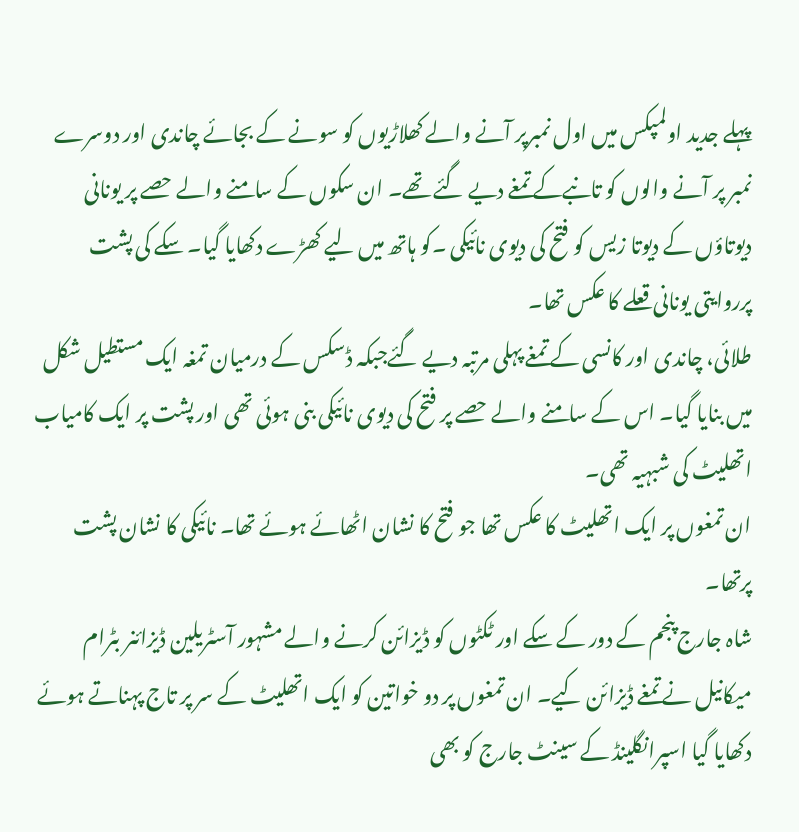پہلے جدید اولمپکس میں اول نمبرپر آنے والے کھلاڑیوں کو سونے کے بجائے چاندی اور دوسرے نمبر پر آنے والوں کو تانبےکے تمغے دیے گئے تھے۔ ان سکوں کے سامنے والے حصے پر یونانی دیوتاؤں کے دیوتا زیس کو فتح کی دیوی نائیکی ۔کو ہاتھ میں لیے کھڑے دکھایا گیا۔ سکے کی پشت پرروایتی یونانی قعلے کا عکس تھا۔
طلائی، چاندی اور کانسی کے تمغے پہلی مرتبہ دیے گئےجبکہ ڈسکس کے درمیان تمغہ ایک مستطیل شکل میں بنایا گیا۔ اس کے سامنے والے حصے پر فتح کی دیوی نائیکی بنی ہوئی تھی اور پشت پر ایک کامیاب اتھلیٹ کی شبہیہ تھی۔
ان تمغوں پر ایک اتھلیٹ کا عکس تھا جو فتح کا نشان اٹھائے ہوئے تھا۔ نائیکی کا نشان پشت پرتھا۔
شاہ جارج پنجم کے دور کے سکے اور ٹکٹوں کو ڈیزائن کرنے والے مشہور آسٹریلین ڈیزائنر بٹرام میکانیل نے تمغے ڈیزائن کیے۔ ان تمغوں پر دو خواتین کو ایک اتھلیٹ کے سر پر تاج پہناتے ہوئے دکھایا گیا اسپرانگلینڈ کے سینٹ جارج کو بھی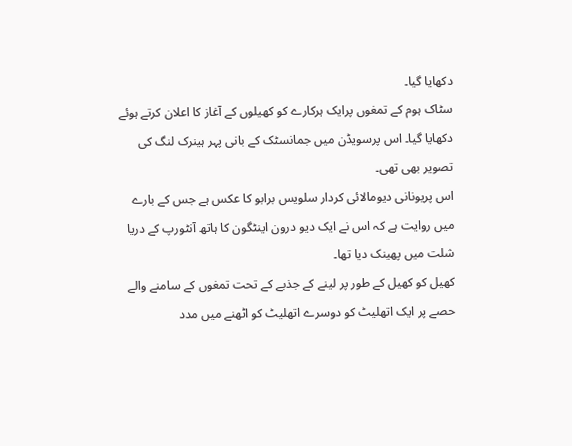دکھایا گیا۔
سٹاک ہوم کے تمغوں پرایک ہرکارے کو کھیلوں کے آغاز کا اعلان کرتے ہوئے دکھایا گیا۔ اس پرسویڈن میں جمانسٹک کے بانی پہر ہینرک لنگ کی تصویر بھی تھی۔
اس پریونانی دیومالائی کردار سلویس برابو کا عکس ہے جس کے بارے میں روایت ہے کہ اس نے ایک دیو درون اینٹگون کا ہاتھ آنٹورپ کے دریا شلت میں پھینک دیا تھا۔
کھیل کو کھیل کے طور پر لینے کے جذبے کے تحت تمغوں کے سامنے والے حصے پر ایک اتھلیٹ کو دوسرے اتھلیٹ کو اٹھنے میں مدد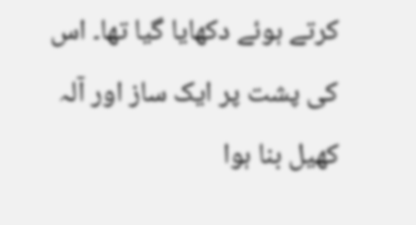کرتے ہوئے دکھایا گیا تھا۔ اس کی پشت پر ایک ساز اور آلہ کھیل بنا ہوا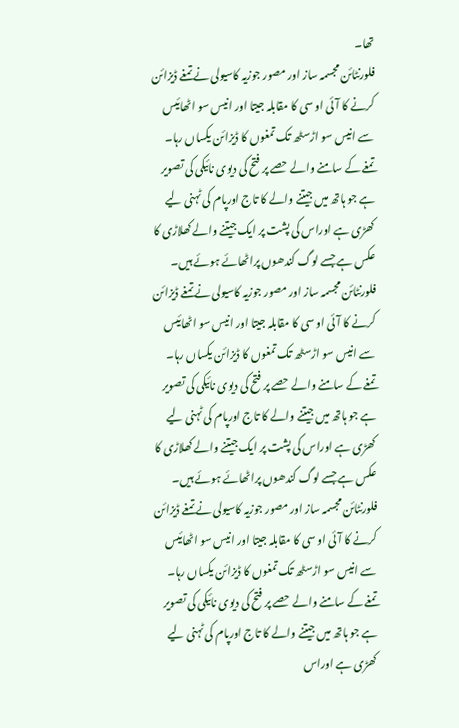تھا۔
فلورنٹائن مجسمہ ساز اور مصور جوزیہ کاسیولی نے تمغے ڈیزائن کرنے کا آئی او سی کا مقابلہ جیتا اور انیس سو اٹھائیس سے انیس سو اڑسٹھ تک تمغوں کا ڈیزائن یکساں رہا۔
تمغے کے سامنے والے حصے پر فتح کی دیوی نائیکی کی تصویر ہے جو ہاتھ میں جیتنے والے کا تاج اورپام کی ٹہنی لیے کھڑی ہے اوراس کی پشت پر ایک جیتنے والے کھلاڑی کا عکس ہے جسے لوگ کندھوں پراٹھائے ہوئے ہیں۔
فلورنٹائن مجسمہ ساز اور مصور جوزیہ کاسیولی نے تمغے ڈیزائن کرنے کا آئی او سی کا مقابلہ جیتا اور انیس سو اٹھائیس سے انیس سو اڑسٹھ تک تمغوں کا ڈیزائن یکساں رہا۔
تمغے کے سامنے والے حصے پر فتح کی دیوی نائیکی کی تصویر ہے جو ہاتھ میں جیتنے والے کا تاج اورپام کی ٹہنی لیے کھڑی ہے اوراس کی پشت پر ایک جیتنے والے کھلاڑی کا عکس ہے جسے لوگ کندھوں پراٹھائے ہوئے ہیں۔
فلورنٹائن مجسمہ ساز اور مصور جوزیہ کاسیولی نے تمغے ڈیزائن کرنے کا آئی او سی کا مقابلہ جیتا اور انیس سو اٹھائیس سے انیس سو اڑسٹھ تک تمغوں کا ڈیزائن یکساں رہا۔
تمغے کے سامنے والے حصے پر فتح کی دیوی نائیکی کی تصویر ہے جو ہاتھ میں جیتنے والے کا تاج اورپام کی ٹہنی لیے کھڑی ہے اوراس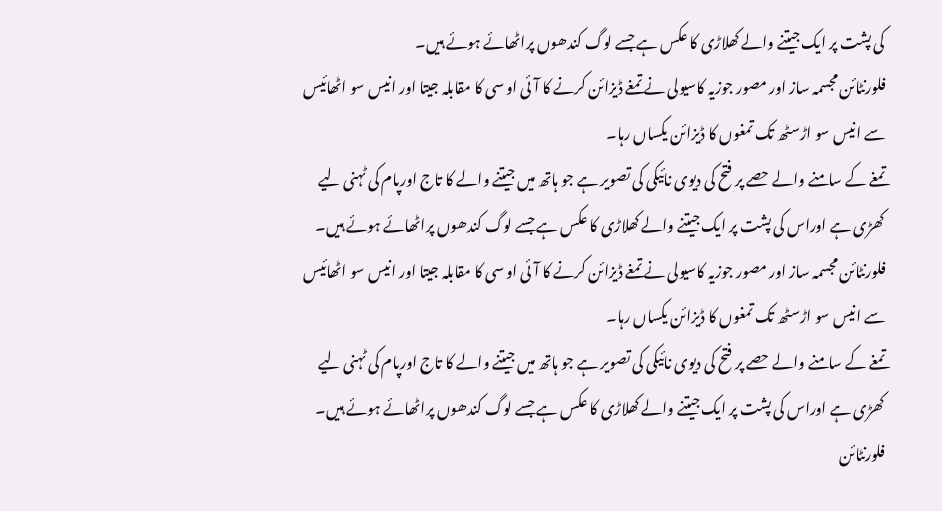کی پشت پر ایک جیتنے والے کھلاڑی کا عکس ہے جسے لوگ کندھوں پراٹھائے ہوئے ہیں۔
فلورنٹائن مجسمہ ساز اور مصور جوزیہ کاسیولی نے تمغے ڈیزائن کرنے کا آئی او سی کا مقابلہ جیتا اور انیس سو اٹھائیس سے انیس سو اڑسٹھ تک تمغوں کا ڈیزائن یکساں رہا۔
تمغے کے سامنے والے حصے پر فتح کی دیوی نائیکی کی تصویر ہے جو ہاتھ میں جیتنے والے کا تاج اورپام کی ٹہنی لیے کھڑی ہے اوراس کی پشت پر ایک جیتنے والے کھلاڑی کا عکس ہے جسے لوگ کندھوں پراٹھائے ہوئے ہیں۔
فلورنٹائن مجسمہ ساز اور مصور جوزیہ کاسیولی نے تمغے ڈیزائن کرنے کا آئی او سی کا مقابلہ جیتا اور انیس سو اٹھائیس سے انیس سو اڑسٹھ تک تمغوں کا ڈیزائن یکساں رہا۔
تمغے کے سامنے والے حصے پر فتح کی دیوی نائیکی کی تصویر ہے جو ہاتھ میں جیتنے والے کا تاج اورپام کی ٹہنی لیے کھڑی ہے اوراس کی پشت پر ایک جیتنے والے کھلاڑی کا عکس ہے جسے لوگ کندھوں پراٹھائے ہوئے ہیں۔
فلورنٹائن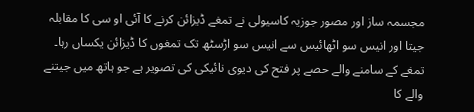مجسمہ ساز اور مصور جوزیہ کاسیولی نے تمغے ڈیزائن کرنے کا آئی او سی کا مقابلہ جیتا اور انیس سو اٹھائیس سے انیس سو اڑسٹھ تک تمغوں کا ڈیزائن یکساں رہا۔
تمغے کے سامنے والے حصے پر فتح کی دیوی نائیکی کی تصویر ہے جو ہاتھ میں جیتنے والے کا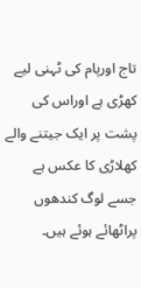تاج اورپام کی ٹہنی لیے کھڑی ہے اوراس کی پشت پر ایک جیتنے والے کھلاڑی کا عکس ہے جسے لوگ کندھوں پراٹھائے ہوئے ہیں۔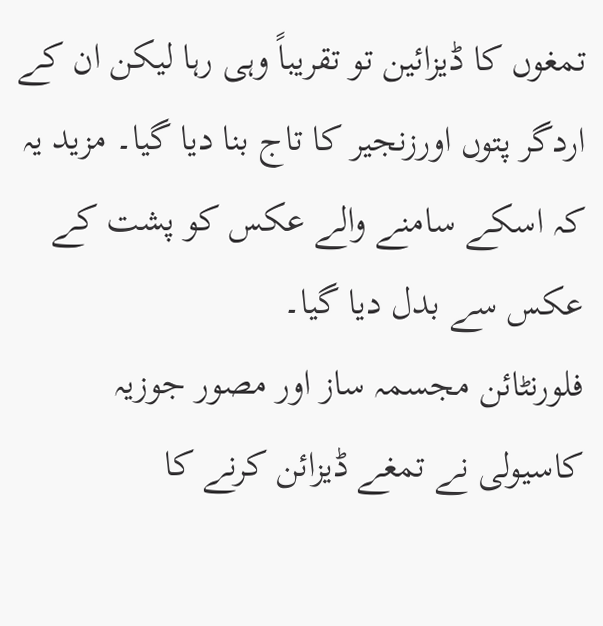تمغوں کا ڈیزائین تو تقریباً وہی رہا لیکن ان کے اردگر پتوں اورزنجیر کا تاج بنا دیا گیا۔ مزید یہ کہ اسکے سامنے والے عکس کو پشت کے عکس سے بدل دیا گیا۔
فلورنٹائن مجسمہ ساز اور مصور جوزیہ کاسیولی نے تمغے ڈیزائن کرنے کا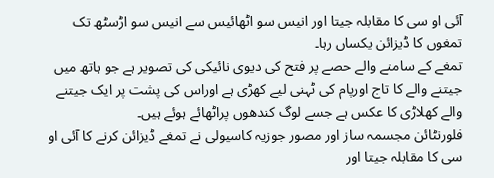آئی او سی کا مقابلہ جیتا اور انیس سو اٹھائیس سے انیس سو اڑسٹھ تک تمغوں کا ڈیزائن یکساں رہا۔
تمغے کے سامنے والے حصے پر فتح کی دیوی نائیکی کی تصویر ہے جو ہاتھ میں جیتنے والے کا تاج اورپام کی ٹہنی لیے کھڑی ہے اوراس کی پشت پر ایک جیتنے والے کھلاڑی کا عکس ہے جسے لوگ کندھوں پراٹھائے ہوئے ہیں۔
فلورنٹائن مجسمہ ساز اور مصور جوزیہ کاسیولی نے تمغے ڈیزائن کرنے کا آئی او سی کا مقابلہ جیتا اور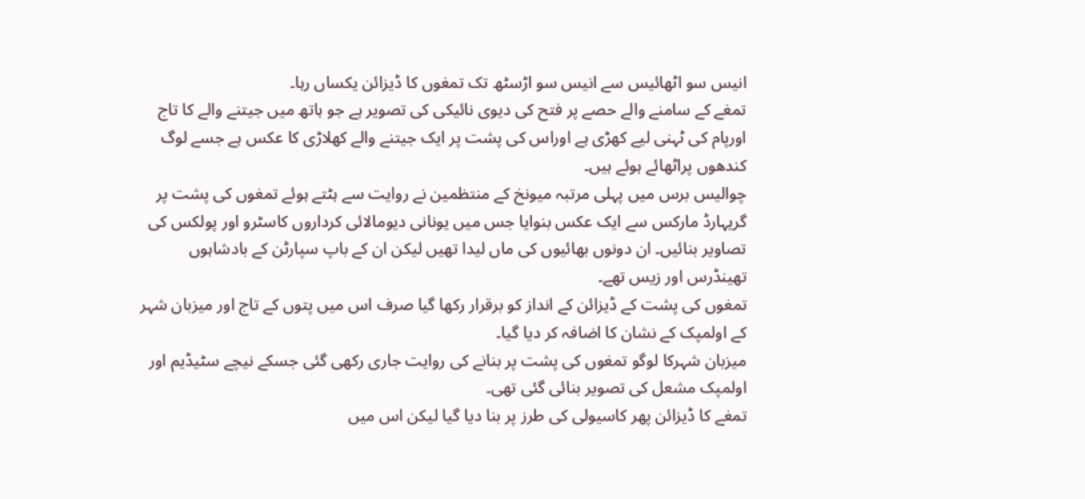انیس سو اٹھائیس سے انیس سو اڑسٹھ تک تمغوں کا ڈیزائن یکساں رہا۔
تمغے کے سامنے والے حصے پر فتح کی دیوی نائیکی کی تصویر ہے جو ہاتھ میں جیتنے والے کا تاج اورپام کی ٹہنی لیے کھڑی ہے اوراس کی پشت پر ایک جیتنے والے کھلاڑی کا عکس ہے جسے لوگ کندھوں پراٹھائے ہوئے ہیں۔
چوالیس برس میں پہلی مرتبہ میونخ کے منتظمین نے روایت سے ہٹتے ہوئے تمغوں کی پشت پر گریہارڈ مارکس سے ایک عکس بنوایا جس میں یونانی دیومالائی کرداروں کاسٹرو اور پولکس کی تصاویر بنائیں۔ ان دونوں بھائیوں کی ماں لیدا تھیں لیکن ان کے باپ سپارٹن کے بادشاہوں تھینڈرس اور زیس تھے۔
تمغوں کی پشت کے ڈیزائن کے انداز کو برقرار رکھا گیا صرف اس میں پتوں کے تاج اور میزبان شہر کے اولمپک کے نشان کا اضافہ کر دیا گیا۔
میزبان شہرکا لوگو تمغوں کی پشت پر بنانے کی روایت جاری رکھی گئی جسکے نیچے سٹیڈیم اور اولمپک مشعل کی تصویر بنائی گئی تھی۔
تمغے کا ڈیزائن پھر کاسیولی کی طرز پر بنا دیا گیا لیکن اس میں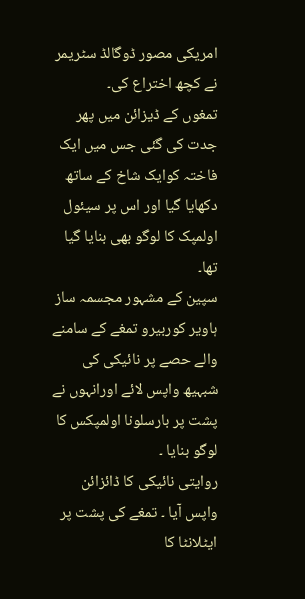امریکی مصور ڈوگالڈ سٹریمر نے کچھ اختراع کی۔
تمغوں کے ڈیزائن میں پھر جدت کی گئی جس میں ایک فاختہ کوایک شاخ کے ساتھ دکھایا گیا اور اس پر سیئول اولمپک کا لوگو بھی بنایا گیا تھا۔
سپین کے مشہور مجسمہ ساز ہاویر کوربیرو تمغے کے سامنے والے حصے پر نائیکی کی شبہیھ واپس لائے اورانہوں نے پشت پر بارسلونا اولمپکس کا لوگو بنایا ۔
روایتی نائیکی کا ڈائزائن واپس آیا ۔ تمغے کی پشت پر ایٹلانٹا کا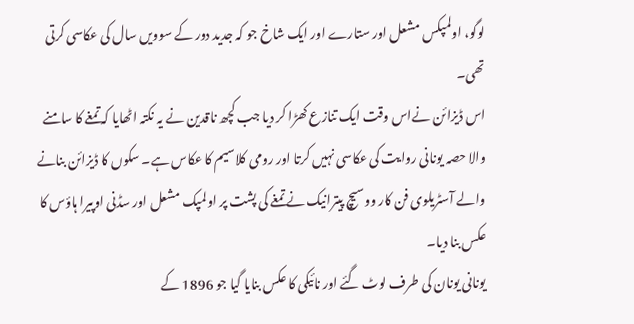لوگو، اولمپکس مشعل اور ستارے اور ایک شاخ جو کہ جدید دور کے سوویں سال کی عکاسی کرتی تھی۔
اس ڈیزائن نےاس وقت ایک تنازع کھڑا کر دیا جب کچھ ناقدین نے یہ نکتہ اٹھایا کہ تمغے کا سامنے والا حصہ یونانی روایت کی عکاسی نہیں کرتا اور رومی کلاسیم کا عکاس ہے۔ سکوں کا ڈیزائن بنانے والے آسٹریلوی فن کار ووسیچ پیترانیک نے تمغے کی پشت پر اولمپک مشعل اور سڈنی اوپیرا ہاؤس کا عکس بنا دیا۔
یونانی یونان کی طرف لوٹ گئے اور نائیکی کا عکس بنایا گیا جو 1896 کے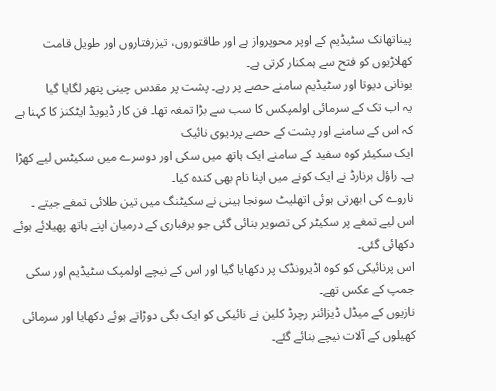پیناتھانک سٹیڈیم کے اوپر محوپرواز ہے اور طاقتوروں، تیزرفتاروں اور طویل قامت کھلاڑیوں کو فتح سے ہمکنار کرتی ہے۔
یونانی دیوتا اور سٹیڈیم سامنے حصے پر رہے۔ پشت پر مقدس چینی پتھر لگایا گیا
یہ اب تک کے سرمائی اولمپکس کا سب سے بڑا تمغہ تھا۔ فن کار ڈیویڈ ایٹکنز کا کہنا ہے کہ اس کے سامنے اور پشت کے حصے پردیوی نائیک
ایک سکیئر کوہ سفید کے سامنے ایک ہاتھ میں سکی اور دوسرے میں سکیٹس لیے کھڑا ہے۔ راؤل برنارڈ نے ایک کونے میں اپنا نام بھی کندہ کیا۔
ناروے کی ابھرتی ہوئی اتھلیٹ سونجا ہینی نے سکیٹنگ میں تین طلائی تمغے جیتے ۔ اس لیے تمغے پر سکیٹر کی تصویر بنائی گئی جو برفباری کے درمیان اپنے ہاتھ پھیلائے ہوئے دکھائی گئی۔
اس پرنائیکی کو کوہ اڈیرونڈک پر دکھایا گیا اور اس کے نیچے اولمپک سٹیڈیم اور سکی جمپ کے عکس تھے۔
نازیوں کے میڈل ڈیزائنر رچرڈ کلین نے نائیکی کو ایک بگی دوڑاتے ہوئے دکھایا اور سرمائی کھیلوں کے آلات نیچے بنائے گئے۔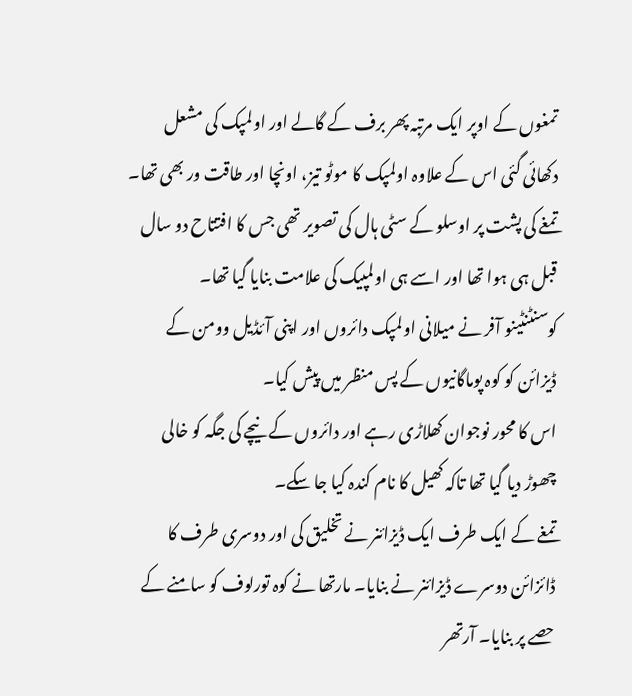تمغوں کے اوپر ایک مرتبہ پھر برف کے گالے اور اولمپک کی مشعل دکھائی گئی اس کے علاوہ اولمپک کا موٹو تیز، اونچا اور طاقت ور بھی تھا۔
تمغے کی پشت پر اوسلو کے سٹی ہال کی تصویر تھی جس کا افتتاح دو سال قبل ہی ہوا تھا اور اسے ہی اولمپیک کی علامت بنایا گیا تھا۔
کوسنٹنٹینو آفر نے میلانی اولمپک دائروں اور اپنی آئڈیل وومن کے ڈیزائن کو کوہ پوماگانیوں کے پس منظر میں پیش کیا۔
اس کا محور نوجوان کھلاڑی رہے اور دائروں کے نیچے کی جگہ کو خالی چھوڑ دیا گیا تھا تاکہ کھیل کا نام کندہ کیا جا سکے۔
تمغے کے ایک طرف ایک ڈیزائنر نے تخلیق کی اور دوسری طرف کا ڈائزائن دوسرے ڈیزائنر نے بنایا۔ مارتھا نے کوہ تورلوف کو سامنے کے حصے پر بنایا۔ آرتھر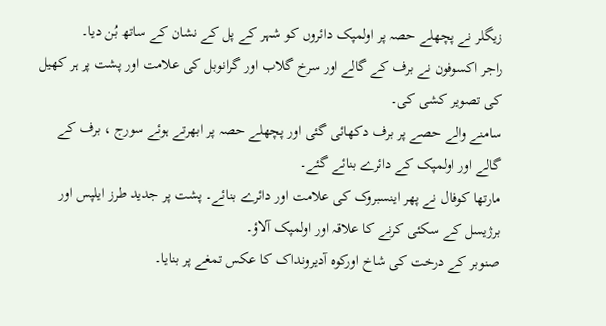زیگلر نے پچھلے حصہ پر اولمپک دائروں کو شہر کے پل کے نشان کے ساتھ بُن دیا۔
راجر اکسوفون نے برف کے گالے اور سرخ گلاب اور گرانوبل کی علامت اور پشت پر ہر کھیل کی تصویر کشی کی۔
سامنے والے حصے پر برف دکھائی گئی اور پچھلے حصہ پر ابھرتے ہوئے سورج ، برف کے گالے اور اولمپک کے دائرے بنائے گئے۔
مارتھا کوفال نے پھر اینسبروک کی علامت اور دائرے بنائے۔ پشت پر جدید طرز ایلپس اور برژیسل کے سکئی کرنے کا علاقہ اور اولمپک آلاؤ۔
صنوبر کے درخت کی شاخ اورکوہ آدیرونداک کا عکس تمغے پر بنایا۔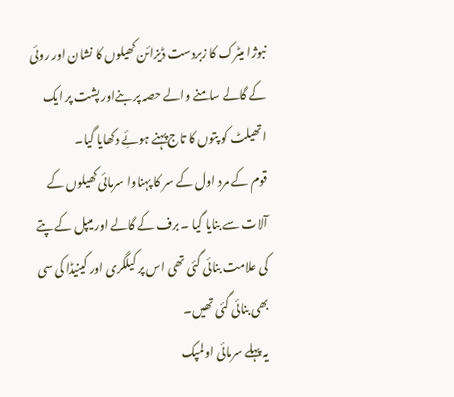نبوژا میٹرک کا زبردست ڈیزائن کھیلوں کا نشان اور روئی کے گالے سامنے والے حصہ پر بنےاور پشت پر ایک اتھیلٹ کو پتوں کا تاج پہنے ہوئِے دکھایا گیا۔
قوم کے مرد اول کے سر کا پہناوا سرمائی کھیلوں کے آلات سے بنایا گیا ۔ برف کے گالے اور میپل کے پتے کی علامت بنائی گئی تھی اس پر کیلگری اور کینیڈا کی سی بھی بنائی گئی تھیں۔
یہ پہلے سرمائی اولمپک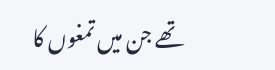تھے جن میں تمغوں کا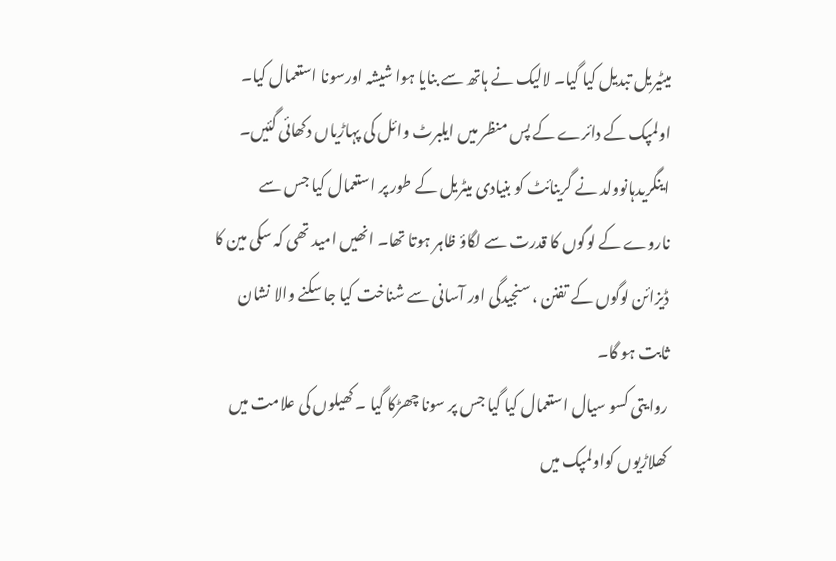میٹیریل تبدیل کیا گیا۔ لالیک نے ہاتھ سے بنایا ہوا شیشہ اورسونا استعمال کیا۔ اولمپک کے دائرے کے پس منظر میں ایلبرٹ وائل کی پہاڑیاں دکھائی گئیں۔
اینگریدہانوولد نے گرینائٹ کو بنیادی میٹریل کے طور پر استعمال کیا جس سے ناروے کے لوگوں کا قدرت سے لگاؤ ظاہر ہوتا تھا۔ انھیں امید تھی کہ سکی مین کا ڈیزائن لوگوں کے تفنن ، سنجیدگی اور آسانی سے شناخت کیا جا سکنے والا نشان ثابت ہو گا۔
روایتی کسو سیال استعمال کیا گیا جس پر سونا چھڑکا گیا ۔ کھیلوں کی علامت میں کھلاڑیوں کواولمپک میں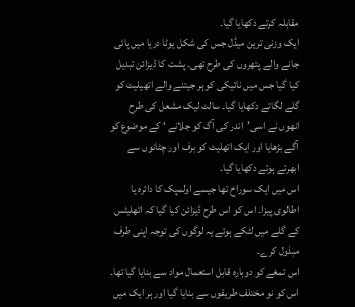مقابلہ کرتے دکھایا گیا۔
ایک وزنی ترین میڈل جس کی شکل یوٹا دریا میں پائی جانے والے پتھروں کی طرح تھی۔ پشت کا ڈیزائن تبدیل کیا گیا جس میں نائیکی کو ہر جیتنے والے اتھیلیٹ کو گلے لگاتے دکھایا گیا۔ سالٹ لیک مشعل کی طرح انھوں نے اسی’اندر کی آگ کو جلانے ‘ کے موضوع کو آگے بڑھایا اور ایک اتھلیٹ کو برف اور چٹانوں سے ابھرتے ہوئے دکھایا گیا۔
اس میں ایک سوراخ تھا جیسے اولمپک کا دائرہ یا اطالوی پیزا۔ اس کو اس طرح ڈیزائن کیا گیا کہ اتھلیٹس کے گلے میں لٹکے ہوئے یہ لوگوں کی توجہ اپنی طرف مبذول کرے۔
اس تمغے کو دوبارہ قابل استعمال مواد سے بنایا گیا تھا۔ اس کو نو مختلف طریقوں سے بنایا گیا اور ہر ایک میں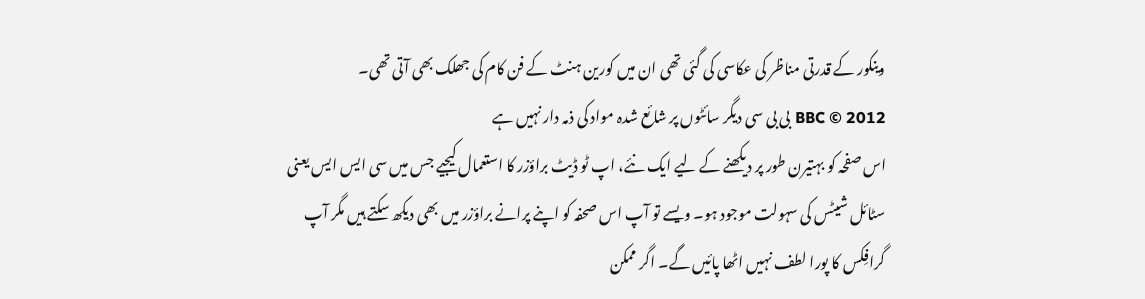وینکور کے قدرتی مناظر کی عکاسی کی گئی تھی ان میں کورین ہنٹ کے فن کام کی جھلک بھی آتی تھی۔
BBC © 2012 بی بی سی دیگر سائٹوں پر شائع شدہ مواد کی ذمہ دار نہیں ہے
اس صفحہ کو بہتیرن طور پر دیکھنے کے لیے ایک نئے، اپ ٹو ڈیٹ براؤزر کا استعمال کیجیے جس میں سی ایس ایس یعنی سٹائل شیٹس کی سہولت موجود ہو۔ ویسے تو آپ اس صحفہ کو اپنے پرانے براؤزر میں بھی دیکھ سکتے ہیں مگر آپ گرافِکس کا پورا لطف نہیں اٹھا پائیں گے۔ اگر ممکن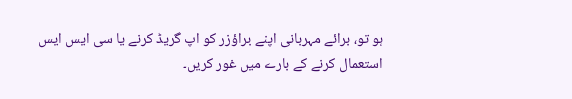ہو تو، برائے مہربانی اپنے براؤزر کو اپ گریڈ کرنے یا سی ایس ایس استعمال کرنے کے بارے میں غور کریں۔